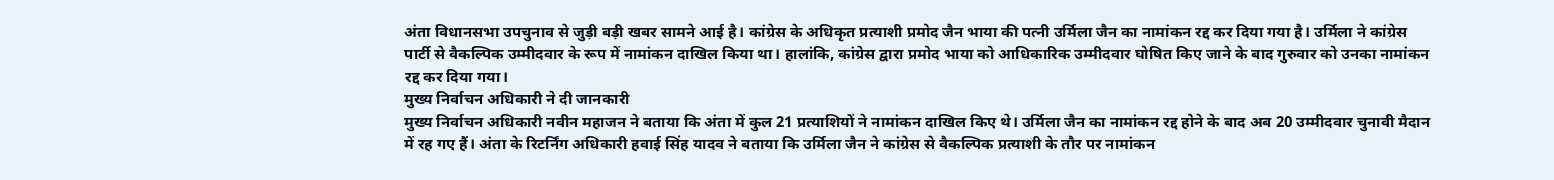अंता विधानसभा उपचुनाव से जुड़ी बड़ी खबर सामने आई है। कांग्रेस के अधिकृत प्रत्याशी प्रमोद जैन भाया की पत्नी उर्मिला जैन का नामांकन रद्द कर दिया गया है। उर्मिला ने कांग्रेस पार्टी से वैकल्पिक उम्मीदवार के रूप में नामांकन दाखिल किया था। हालांकि, कांग्रेस द्वारा प्रमोद भाया को आधिकारिक उम्मीदवार घोषित किए जाने के बाद गुरुवार को उनका नामांकन रद्द कर दिया गया।
मुख्य निर्वाचन अधिकारी ने दी जानकारी
मुख्य निर्वाचन अधिकारी नवीन महाजन ने बताया कि अंता में कुल 21 प्रत्याशियों ने नामांकन दाखिल किए थे। उर्मिला जैन का नामांकन रद्द होने के बाद अब 20 उम्मीदवार चुनावी मैदान में रह गए हैं। अंता के रिटर्निंग अधिकारी हवाई सिंह यादव ने बताया कि उर्मिला जैन ने कांग्रेस से वैकल्पिक प्रत्याशी के तौर पर नामांकन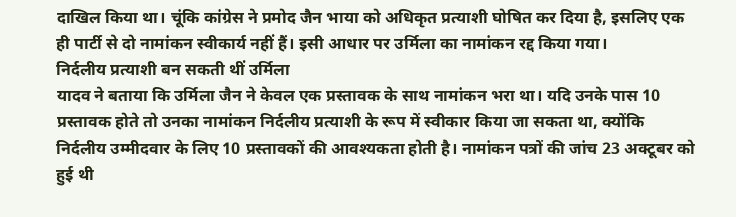दाखिल किया था। चूंकि कांग्रेस ने प्रमोद जैन भाया को अधिकृत प्रत्याशी घोषित कर दिया है, इसलिए एक ही पार्टी से दो नामांकन स्वीकार्य नहीं हैं। इसी आधार पर उर्मिला का नामांकन रद्द किया गया।
निर्दलीय प्रत्याशी बन सकती थीं उर्मिला
यादव ने बताया कि उर्मिला जैन ने केवल एक प्रस्तावक के साथ नामांकन भरा था। यदि उनके पास 10 प्रस्तावक होते तो उनका नामांकन निर्दलीय प्रत्याशी के रूप में स्वीकार किया जा सकता था, क्योंकि निर्दलीय उम्मीदवार के लिए 10 प्रस्तावकों की आवश्यकता होती है। नामांकन पत्रों की जांच 23 अक्टूबर को हुई थी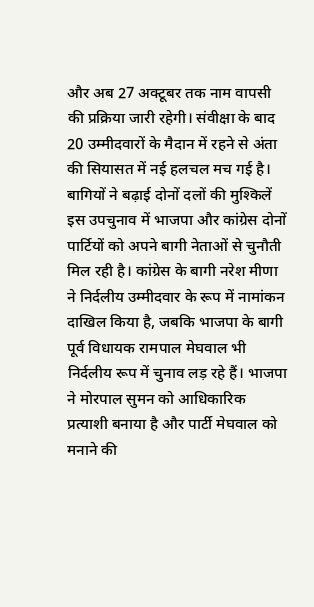और अब 27 अक्टूबर तक नाम वापसी की प्रक्रिया जारी रहेगी। संवीक्षा के बाद 20 उम्मीदवारों के मैदान में रहने से अंता की सियासत में नई हलचल मच गई है।
बागियों ने बढ़ाई दोनों दलों की मुश्किलें
इस उपचुनाव में भाजपा और कांग्रेस दोनों पार्टियों को अपने बागी नेताओं से चुनौती मिल रही है। कांग्रेस के बागी नरेश मीणा ने निर्दलीय उम्मीदवार के रूप में नामांकन दाखिल किया है, जबकि भाजपा के बागी पूर्व विधायक रामपाल मेघवाल भी निर्दलीय रूप में चुनाव लड़ रहे हैं। भाजपा ने मोरपाल सुमन को आधिकारिक प्रत्याशी बनाया है और पार्टी मेघवाल को मनाने की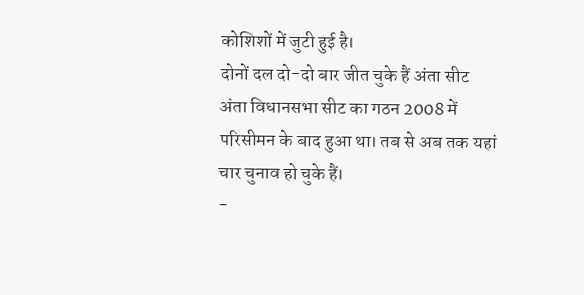कोशिशों में जुटी हुई है।
दोनों दल दो-दो बार जीत चुके हैं अंता सीट
अंता विधानसभा सीट का गठन 2008 में परिसीमन के बाद हुआ था। तब से अब तक यहां चार चुनाव हो चुके हैं।
-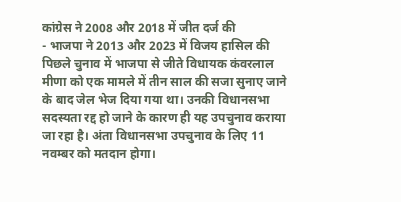कांग्रेस ने 2008 और 2018 में जीत दर्ज की
- भाजपा ने 2013 और 2023 में विजय हासिल की
पिछले चुनाव में भाजपा से जीते विधायक कंवरलाल मीणा को एक मामले में तीन साल की सजा सुनाए जाने के बाद जेल भेज दिया गया था। उनकी विधानसभा सदस्यता रद्द हो जाने के कारण ही यह उपचुनाव कराया जा रहा है। अंता विधानसभा उपचुनाव के लिए 11 नवम्बर को मतदान होगा।